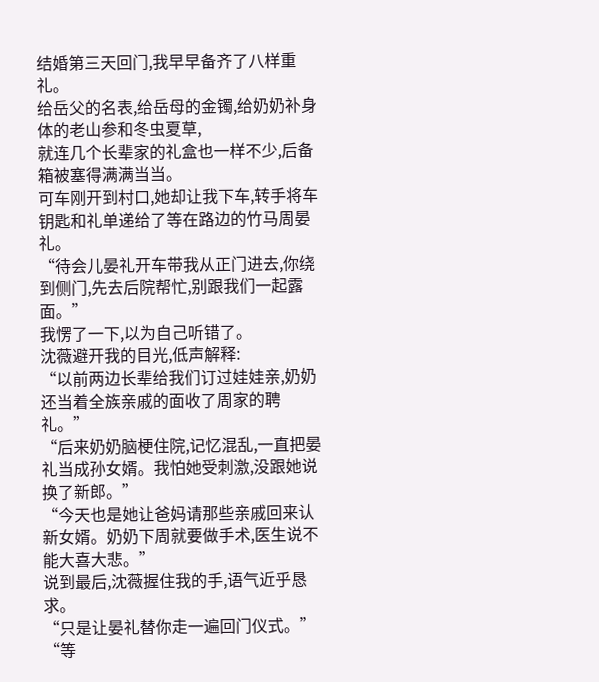结婚第三天回门,我早早备齐了八样重礼。
给岳父的名表,给岳母的金镯,给奶奶补身体的老山参和冬虫夏草,
就连几个长辈家的礼盒也一样不少,后备箱被塞得满满当当。
可车刚开到村口,她却让我下车,转手将车钥匙和礼单递给了等在路边的竹马周晏礼。
“待会儿晏礼开车带我从正门进去,你绕到侧门,先去后院帮忙,别跟我们一起露面。”
我愣了一下,以为自己听错了。
沈薇避开我的目光,低声解释:
“以前两边长辈给我们订过娃娃亲,奶奶还当着全族亲戚的面收了周家的聘礼。”
“后来奶奶脑梗住院,记忆混乱,一直把晏礼当成孙女婿。我怕她受刺激,没跟她说换了新郎。”
“今天也是她让爸妈请那些亲戚回来认新女婿。奶奶下周就要做手术,医生说不能大喜大悲。”
说到最后,沈薇握住我的手,语气近乎恳求。
“只是让晏礼替你走一遍回门仪式。”
“等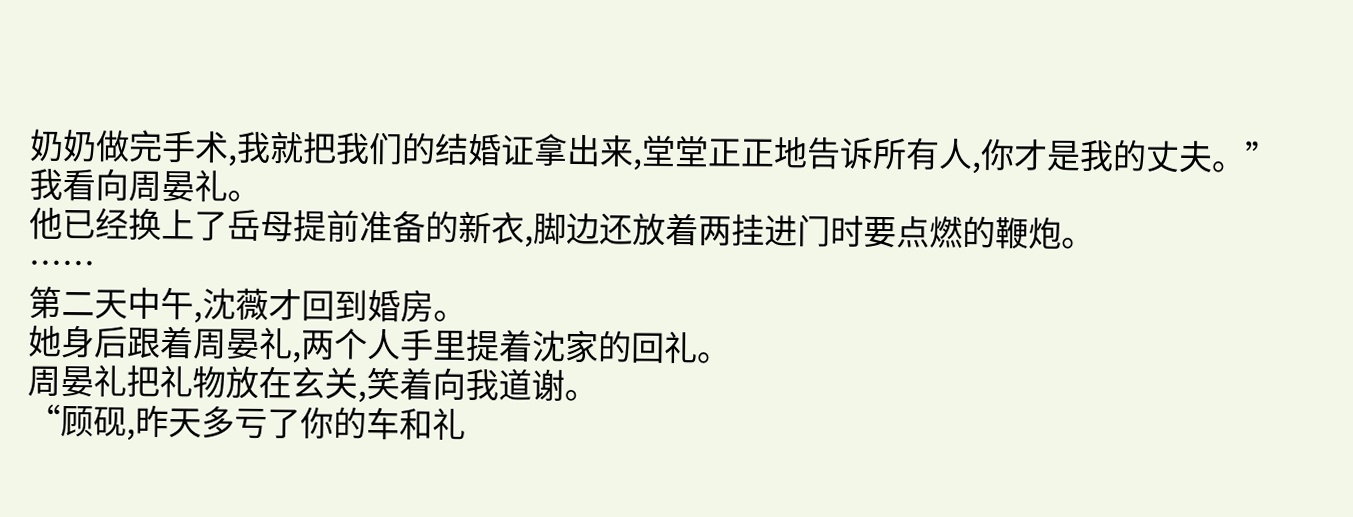奶奶做完手术,我就把我们的结婚证拿出来,堂堂正正地告诉所有人,你才是我的丈夫。”
我看向周晏礼。
他已经换上了岳母提前准备的新衣,脚边还放着两挂进门时要点燃的鞭炮。
……
第二天中午,沈薇才回到婚房。
她身后跟着周晏礼,两个人手里提着沈家的回礼。
周晏礼把礼物放在玄关,笑着向我道谢。
“顾砚,昨天多亏了你的车和礼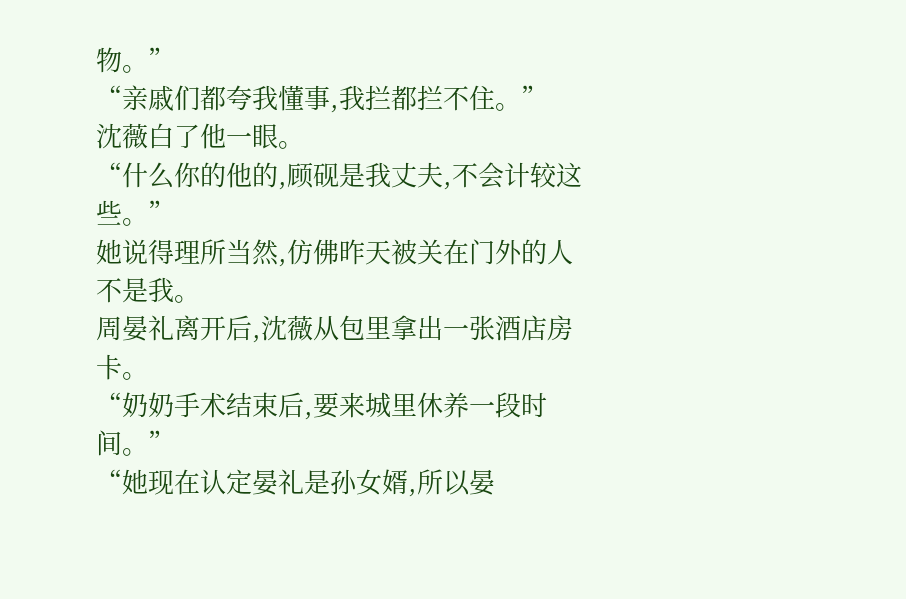物。”
“亲戚们都夸我懂事,我拦都拦不住。”
沈薇白了他一眼。
“什么你的他的,顾砚是我丈夫,不会计较这些。”
她说得理所当然,仿佛昨天被关在门外的人不是我。
周晏礼离开后,沈薇从包里拿出一张酒店房卡。
“奶奶手术结束后,要来城里休养一段时间。”
“她现在认定晏礼是孙女婿,所以晏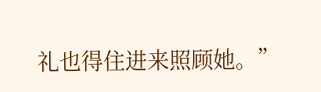礼也得住进来照顾她。”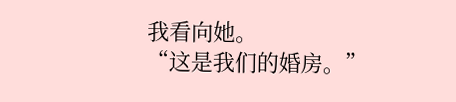我看向她。
“这是我们的婚房。”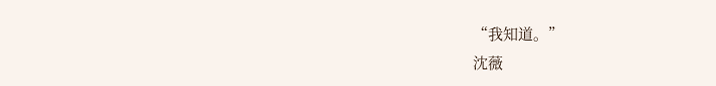“我知道。”
沈薇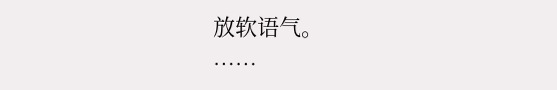放软语气。
……